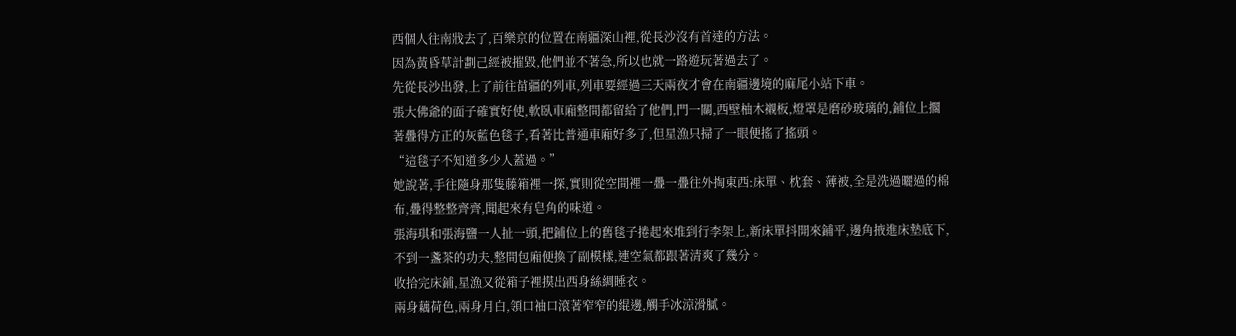西個人往南戕去了,百樂京的位置在南疆深山裡,從長沙沒有首達的方法。
因為黃昏草計劃己經被摧毀,他們並不著急,所以也就一路遊玩著過去了。
先從長沙出發,上了前往苗疆的列車,列車要經過三天兩夜才會在南疆邊境的麻尾小站下車。
張大佛爺的面子確實好使,軟臥車廂整間都留給了他們,門一關,西壁柚木襯板,燈罩是磨砂玻璃的,鋪位上擱著疊得方正的灰藍色毯子,看著比普通車廂好多了,但星漁只掃了一眼便搖了搖頭。
“這毯子不知道多少人蓋過。”
她說著,手往隨身那隻藤箱裡一探,實則從空間裡一疊一疊往外掏東西:床單、枕套、薄被,全是洗過曬過的棉布,疊得整整齊齊,聞起來有皂角的味道。
張海琪和張海鹽一人扯一頭,把鋪位上的舊毯子捲起來堆到行李架上,新床單抖開來鋪平,邊角掖進床墊底下,不到一盞茶的功夫,整間包廂便換了副模樣,連空氣都跟著清爽了幾分。
收拾完床鋪,星漁又從箱子裡摸出西身絲綢睡衣。
兩身藕荷色,兩身月白,領口袖口滾著窄窄的緄邊,觸手冰涼滑膩。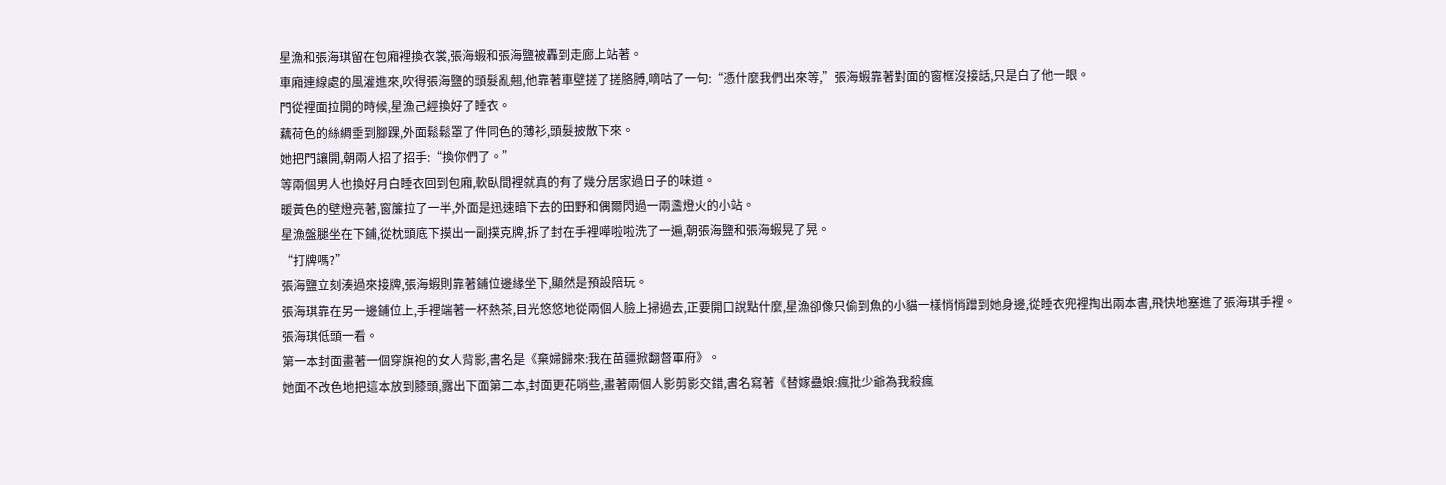星漁和張海琪留在包廂裡換衣裳,張海蝦和張海鹽被轟到走廊上站著。
車廂連線處的風灌進來,吹得張海鹽的頭髮亂翹,他靠著車壁搓了搓胳膊,嘀咕了一句:“憑什麼我們出來等,”張海蝦靠著對面的窗框沒接話,只是白了他一眼。
門從裡面拉開的時候,星漁己經換好了睡衣。
藕荷色的絲綢垂到腳踝,外面鬆鬆罩了件同色的薄衫,頭髮披散下來。
她把門讓開,朝兩人招了招手:“換你們了。”
等兩個男人也換好月白睡衣回到包廂,軟臥間裡就真的有了幾分居家過日子的味道。
暖黃色的壁燈亮著,窗簾拉了一半,外面是迅速暗下去的田野和偶爾閃過一兩盞燈火的小站。
星漁盤腿坐在下鋪,從枕頭底下摸出一副撲克牌,拆了封在手裡嘩啦啦洗了一遍,朝張海鹽和張海蝦晃了晃。
“打牌嗎?”
張海鹽立刻湊過來接牌,張海蝦則靠著鋪位邊緣坐下,顯然是預設陪玩。
張海琪靠在另一邊鋪位上,手裡端著一杯熱茶,目光悠悠地從兩個人臉上掃過去,正要開口說點什麼,星漁卻像只偷到魚的小貓一樣悄悄蹭到她身邊,從睡衣兜裡掏出兩本書,飛快地塞進了張海琪手裡。
張海琪低頭一看。
第一本封面畫著一個穿旗袍的女人背影,書名是《棄婦歸來:我在苗疆掀翻督軍府》。
她面不改色地把這本放到膝頭,露出下面第二本,封面更花哨些,畫著兩個人影剪影交錯,書名寫著《替嫁蠱娘:瘋批少爺為我殺瘋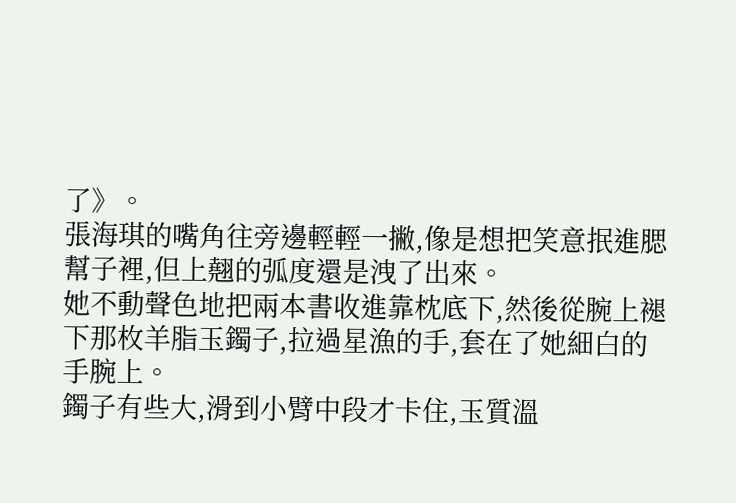了》。
張海琪的嘴角往旁邊輕輕一撇,像是想把笑意抿進腮幫子裡,但上翹的弧度還是洩了出來。
她不動聲色地把兩本書收進靠枕底下,然後從腕上褪下那枚羊脂玉鐲子,拉過星漁的手,套在了她細白的手腕上。
鐲子有些大,滑到小臂中段才卡住,玉質溫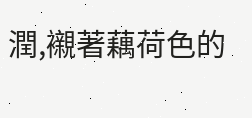潤,襯著藕荷色的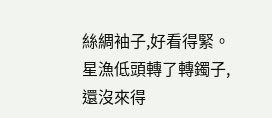絲綢袖子,好看得緊。
星漁低頭轉了轉鐲子,還沒來得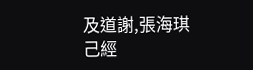及道謝,張海琪己經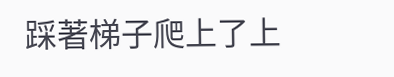踩著梯子爬上了上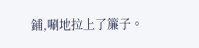鋪,唰地拉上了簾子。